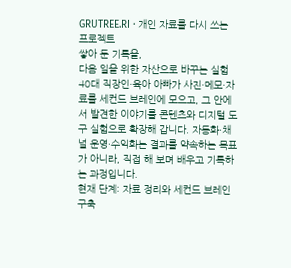GRUTREE.RI · 개인 자료를 다시 쓰는 프로젝트
쌓아 둔 기록을,
다음 일을 위한 자산으로 바꾸는 실험
40대 직장인·육아 아빠가 사진·메모·자료를 세컨드 브레인에 모으고, 그 안에서 발견한 이야기를 콘텐츠와 디지털 도구 실험으로 확장해 갑니다. 자동화·채널 운영·수익화는 결과를 약속하는 목표가 아니라, 직접 해 보며 배우고 기록하는 과정입니다.
현재 단계: 자료 정리와 세컨드 브레인 구축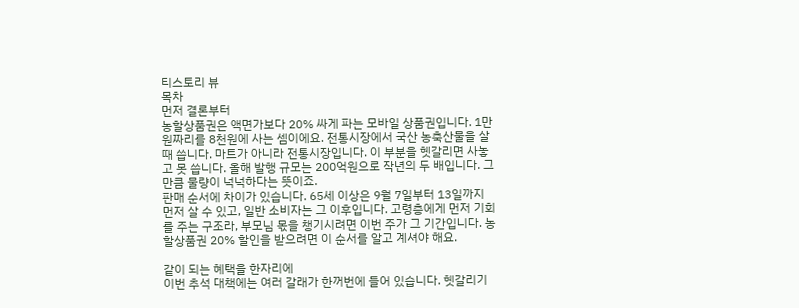티스토리 뷰
목차
먼저 결론부터
농할상품권은 액면가보다 20% 싸게 파는 모바일 상품권입니다. 1만원짜리를 8천원에 사는 셈이에요. 전통시장에서 국산 농축산물을 살 때 씁니다. 마트가 아니라 전통시장입니다. 이 부분을 헷갈리면 사놓고 못 씁니다. 올해 발행 규모는 200억원으로 작년의 두 배입니다. 그만큼 물량이 넉넉하다는 뜻이죠.
판매 순서에 차이가 있습니다. 65세 이상은 9월 7일부터 13일까지 먼저 살 수 있고, 일반 소비자는 그 이후입니다. 고령층에게 먼저 기회를 주는 구조라, 부모님 몫을 챙기시려면 이번 주가 그 기간입니다. 농할상품권 20% 할인을 받으려면 이 순서를 알고 계셔야 해요.

같이 되는 혜택을 한자리에
이번 추석 대책에는 여러 갈래가 한꺼번에 들어 있습니다. 헷갈리기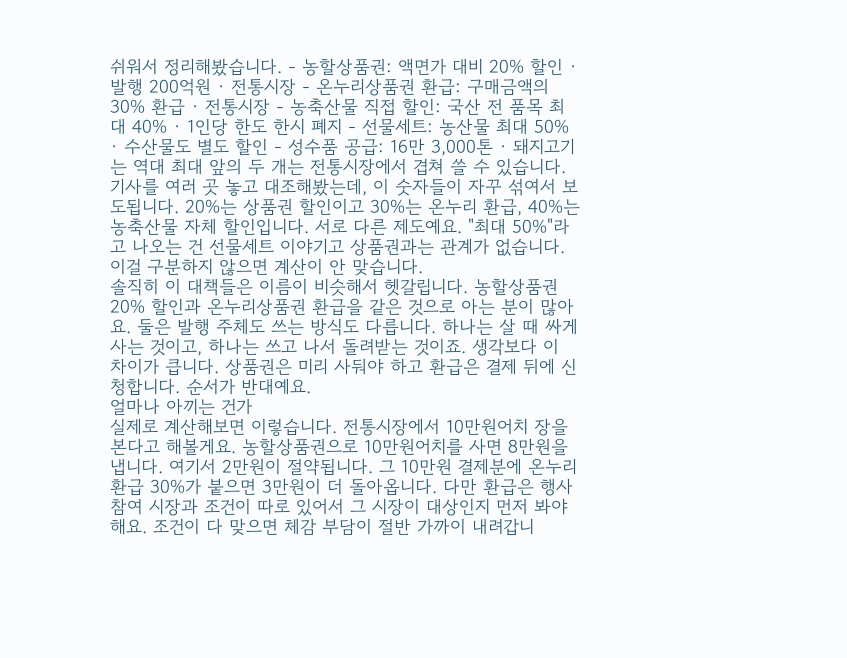쉬워서 정리해봤습니다. - 농할상품권: 액면가 대비 20% 할인 · 발행 200억원 · 전통시장 - 온누리상품권 환급: 구매금액의 30% 환급 · 전통시장 - 농축산물 직접 할인: 국산 전 품목 최대 40% · 1인당 한도 한시 폐지 - 선물세트: 농산물 최대 50% · 수산물도 별도 할인 - 성수품 공급: 16만 3,000톤 · 돼지고기는 역대 최대 앞의 두 개는 전통시장에서 겹쳐 쓸 수 있습니다.
기사를 여러 곳 놓고 대조해봤는데, 이 숫자들이 자꾸 섞여서 보도됩니다. 20%는 상품권 할인이고 30%는 온누리 환급, 40%는 농축산물 자체 할인입니다. 서로 다른 제도예요. "최대 50%"라고 나오는 건 선물세트 이야기고 상품권과는 관계가 없습니다. 이걸 구분하지 않으면 계산이 안 맞습니다.
솔직히 이 대책들은 이름이 비슷해서 헷갈립니다. 농할상품권 20% 할인과 온누리상품권 환급을 같은 것으로 아는 분이 많아요. 둘은 발행 주체도 쓰는 방식도 다릅니다. 하나는 살 때 싸게 사는 것이고, 하나는 쓰고 나서 돌려받는 것이죠. 생각보다 이 차이가 큽니다. 상품권은 미리 사둬야 하고 환급은 결제 뒤에 신청합니다. 순서가 반대예요.
얼마나 아끼는 건가
실제로 계산해보면 이렇습니다. 전통시장에서 10만원어치 장을 본다고 해볼게요. 농할상품권으로 10만원어치를 사면 8만원을 냅니다. 여기서 2만원이 절약됩니다. 그 10만원 결제분에 온누리 환급 30%가 붙으면 3만원이 더 돌아옵니다. 다만 환급은 행사 참여 시장과 조건이 따로 있어서 그 시장이 대상인지 먼저 봐야 해요. 조건이 다 맞으면 체감 부담이 절반 가까이 내려갑니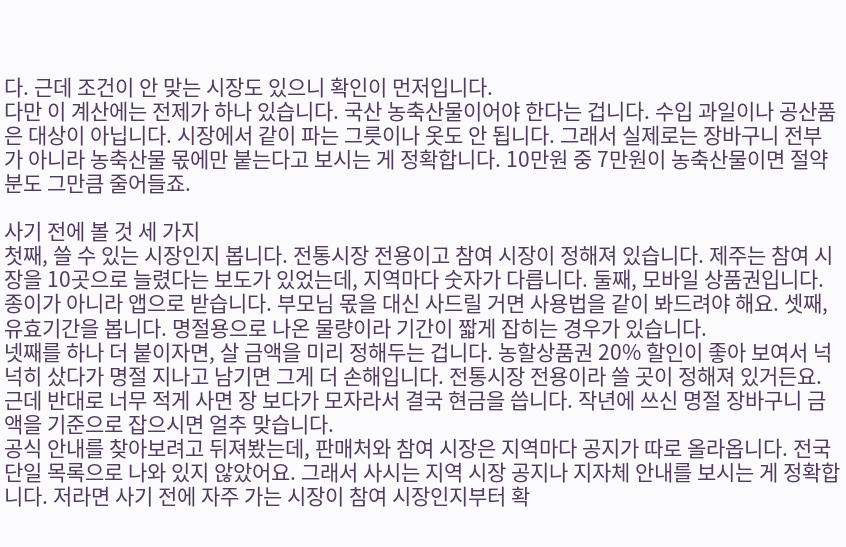다. 근데 조건이 안 맞는 시장도 있으니 확인이 먼저입니다.
다만 이 계산에는 전제가 하나 있습니다. 국산 농축산물이어야 한다는 겁니다. 수입 과일이나 공산품은 대상이 아닙니다. 시장에서 같이 파는 그릇이나 옷도 안 됩니다. 그래서 실제로는 장바구니 전부가 아니라 농축산물 몫에만 붙는다고 보시는 게 정확합니다. 10만원 중 7만원이 농축산물이면 절약분도 그만큼 줄어들죠.

사기 전에 볼 것 세 가지
첫째, 쓸 수 있는 시장인지 봅니다. 전통시장 전용이고 참여 시장이 정해져 있습니다. 제주는 참여 시장을 10곳으로 늘렸다는 보도가 있었는데, 지역마다 숫자가 다릅니다. 둘째, 모바일 상품권입니다. 종이가 아니라 앱으로 받습니다. 부모님 몫을 대신 사드릴 거면 사용법을 같이 봐드려야 해요. 셋째, 유효기간을 봅니다. 명절용으로 나온 물량이라 기간이 짧게 잡히는 경우가 있습니다.
넷째를 하나 더 붙이자면, 살 금액을 미리 정해두는 겁니다. 농할상품권 20% 할인이 좋아 보여서 넉넉히 샀다가 명절 지나고 남기면 그게 더 손해입니다. 전통시장 전용이라 쓸 곳이 정해져 있거든요. 근데 반대로 너무 적게 사면 장 보다가 모자라서 결국 현금을 씁니다. 작년에 쓰신 명절 장바구니 금액을 기준으로 잡으시면 얼추 맞습니다.
공식 안내를 찾아보려고 뒤져봤는데, 판매처와 참여 시장은 지역마다 공지가 따로 올라옵니다. 전국 단일 목록으로 나와 있지 않았어요. 그래서 사시는 지역 시장 공지나 지자체 안내를 보시는 게 정확합니다. 저라면 사기 전에 자주 가는 시장이 참여 시장인지부터 확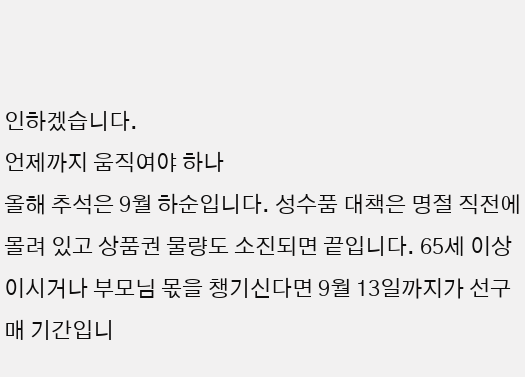인하겠습니다.
언제까지 움직여야 하나
올해 추석은 9월 하순입니다. 성수품 대책은 명절 직전에 몰려 있고 상품권 물량도 소진되면 끝입니다. 65세 이상이시거나 부모님 몫을 챙기신다면 9월 13일까지가 선구매 기간입니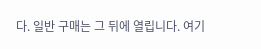다. 일반 구매는 그 뒤에 열립니다. 여기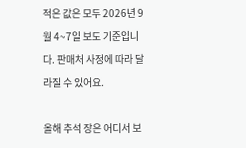적은 값은 모두 2026년 9월 4~7일 보도 기준입니다. 판매처 사정에 따라 달라질 수 있어요.

올해 추석 장은 어디서 보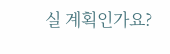실 계획인가요?